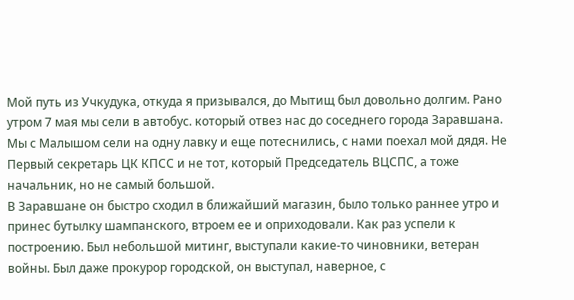Мой путь из Учкудука, откуда я призывался, до Мытищ был довольно долгим. Рано утром 7 мая мы сели в автобус. который отвез нас до соседнего города Заравшана. Мы с Малышом сели на одну лавку и еще потеснились, с нами поехал мой дядя. Не Первый секретарь ЦК КПСС и не тот, который Председатель ВЦСПС, а тоже начальник, но не самый большой.
В Заравшане он быстро сходил в ближайший магазин, было только раннее утро и принес бутылку шампанского, втроем ее и оприходовали. Как раз успели к построению. Был небольшой митинг, выступали какие-то чиновники, ветеран войны. Был даже прокурор городской, он выступал, наверное, с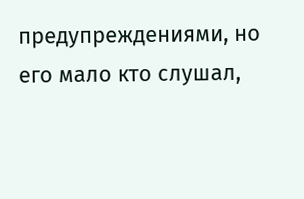предупреждениями, но его мало кто слушал,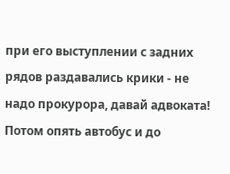при его выступлении с задних рядов раздавались крики - не надо прокурора, давай адвоката!
Потом опять автобус и до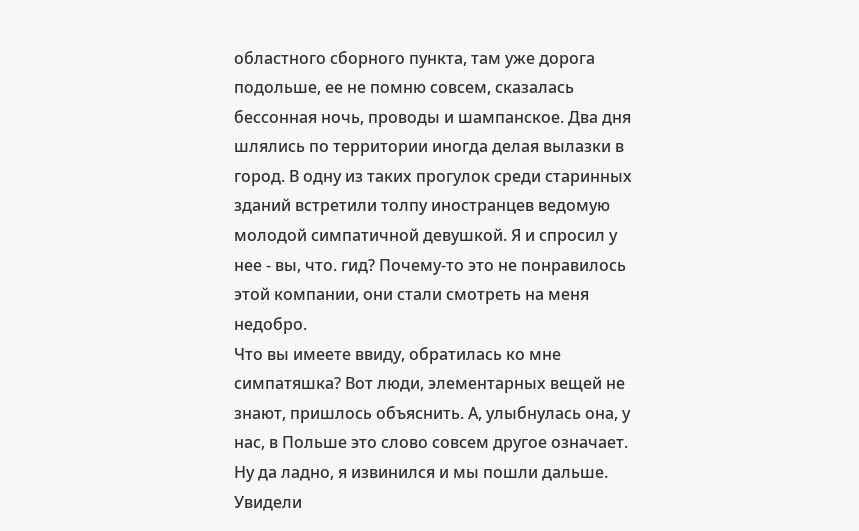областного сборного пункта, там уже дорога подольше, ее не помню совсем, сказалась бессонная ночь, проводы и шампанское. Два дня шлялись по территории иногда делая вылазки в город. В одну из таких прогулок среди старинных зданий встретили толпу иностранцев ведомую молодой симпатичной девушкой. Я и спросил у нее - вы, что. гид? Почему-то это не понравилось этой компании, они стали смотреть на меня недобро.
Что вы имеете ввиду, обратилась ко мне симпатяшка? Вот люди, элементарных вещей не знают, пришлось объяснить. А, улыбнулась она, у нас, в Польше это слово совсем другое означает. Ну да ладно, я извинился и мы пошли дальше.
Увидели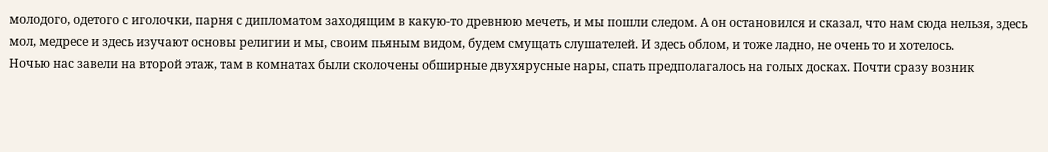молодого, одетого с иголочки, парня с дипломатом заходящим в какую-то древнюю мечеть, и мы пошли следом. А он остановился и сказал, что нам сюда нельзя, здесь мол, медресе и здесь изучают основы религии и мы, своим пьяным видом, будем смущать слушателей. И здесь облом, и тоже ладно, не очень то и хотелось.
Ночью нас завели на второй этаж, там в комнатах были сколочены обширные двухярусные нары, спать предполагалось на голых досках. Почти сразу возник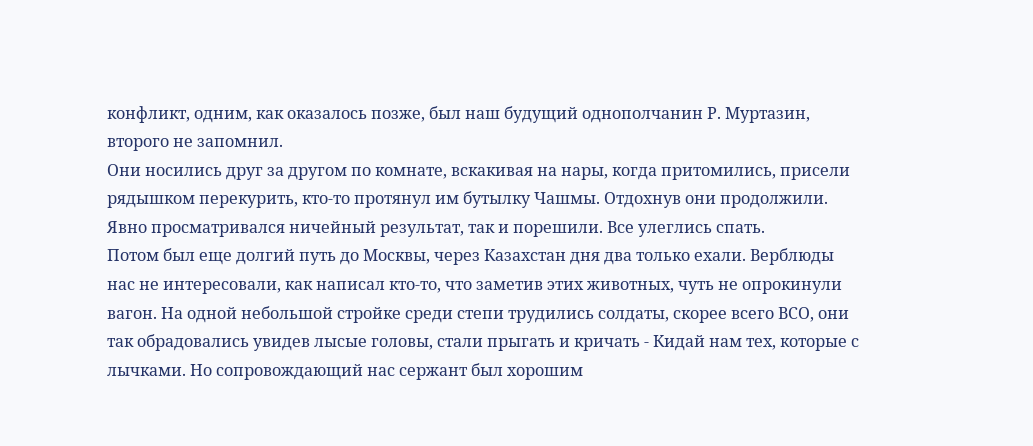конфликт, одним, как оказалось позже, был наш будущий однополчанин Р. Муртазин, второго не запомнил.
Они носились друг за другом по комнате, вскакивая на нары, когда притомились, присели рядышком перекурить, кто-то протянул им бутылку Чашмы. Отдохнув они продолжили. Явно просматривался ничейный результат, так и порешили. Все улеглись спать.
Потом был еще долгий путь до Москвы, через Казахстан дня два только ехали. Верблюды нас не интересовали, как написал кто-то, что заметив этих животных, чуть не опрокинули вагон. На одной небольшой стройке среди степи трудились солдаты, скорее всего ВСО, они так обрадовались увидев лысые головы, стали прыгать и кричать - Кидай нам тех, которые с лычками. Но сопровождающий нас сержант был хорошим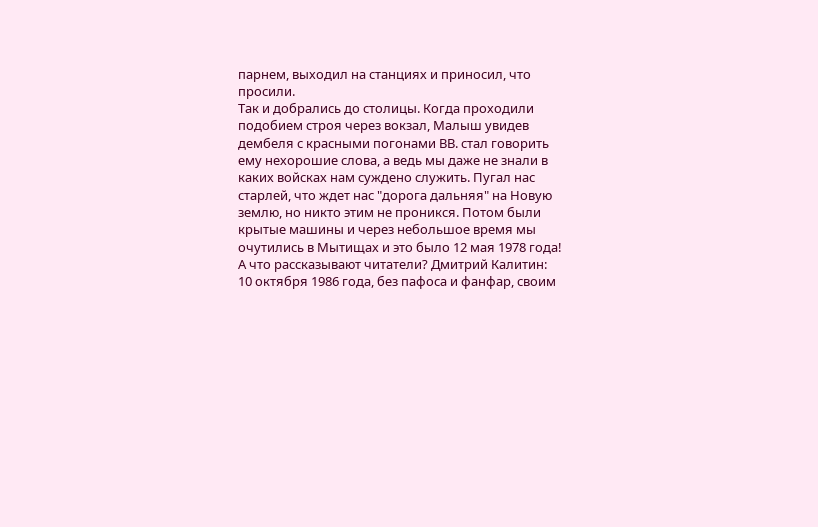парнем, выходил на станциях и приносил, что просили.
Так и добрались до столицы. Когда проходили подобием строя через вокзал, Малыш увидев дембеля с красными погонами ВВ. стал говорить ему нехорошие слова, а ведь мы даже не знали в каких войсках нам суждено служить. Пугал нас старлей, что ждет нас "дорога дальняя" на Новую землю, но никто этим не проникся. Потом были крытые машины и через небольшое время мы очутились в Мытищах и это было 12 мая 1978 года!
А что рассказывают читатели? Дмитрий Калитин:
10 октября 1986 года, без пафоса и фанфар, своим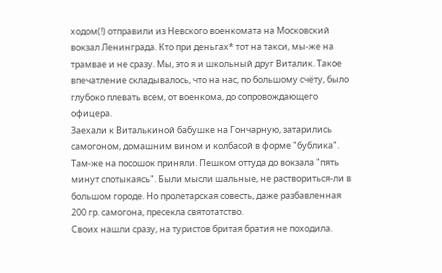ходом(!) отправили из Невского военкомата на Московский вокзал Ленинграда. Кто при деньгах* тот на такси, мы-же на трамвае и не сразу. Мы, это я и школьный друг Виталик. Такое впечатление складывалось, что на нас, по большому счёту, было глубоко плевать всем, от военкома, до сопровождающего офицера.
Заехали к Виталькиной бабушке на Гончарную, затарились самогоном, домашним вином и колбасой в форме "бублика". Там-же на посошок приняли. Пешком оттуда до вокзала "пять минут спотыкаясь". Были мысли шальные, не раствориться-ли в большом городе. Но пролетарская совесть, даже разбавленная 200 гр. самогона, пресекла святотатство.
Своих нашли сразу, на туристов бритая братия не походила.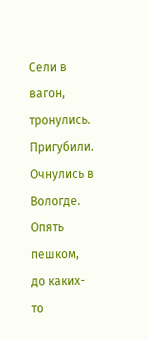Сели в вагон, тронулись. Пригубили. Очнулись в Вологде. Опять пешком, до каких-то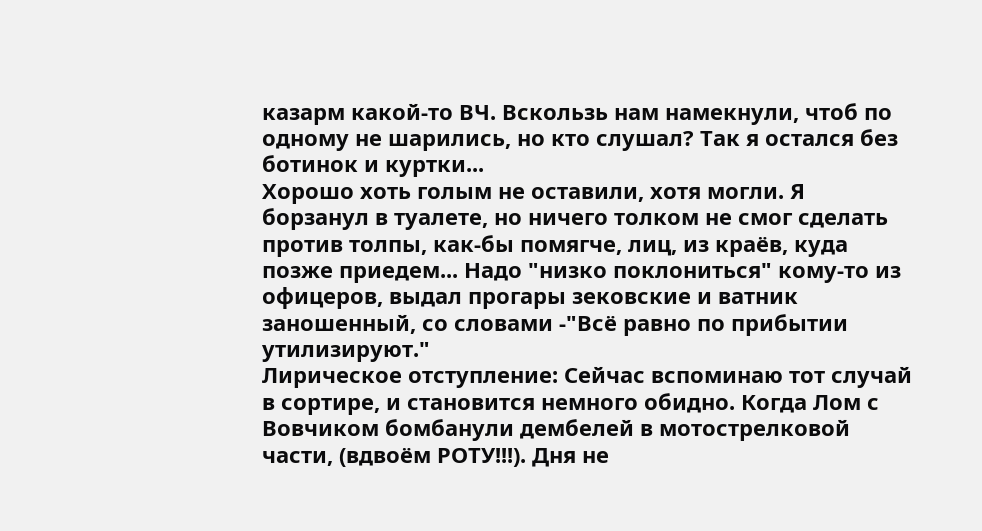казарм какой-то ВЧ. Вскользь нам намекнули, чтоб по одному не шарились, но кто слушал? Так я остался без ботинок и куртки...
Хорошо хоть голым не оставили, хотя могли. Я борзанул в туалете, но ничего толком не смог сделать против толпы, как-бы помягче, лиц, из краёв, куда позже приедем... Надо "низко поклониться" кому-то из офицеров, выдал прогары зековские и ватник заношенный, со словами -"Всё равно по прибытии утилизируют."
Лирическое отступление: Сейчас вспоминаю тот случай в сортире, и становится немного обидно. Когда Лом с Вовчиком бомбанули дембелей в мотострелковой части, (вдвоём РОТУ!!!). Дня не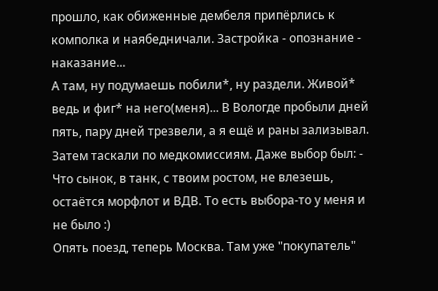прошло, как обиженные дембеля припёрлись к комполка и наябедничали. Застройка - опознание - наказание...
А там, ну подумаешь побили*, ну раздели. Живой* ведь и фиг* на него(меня)... В Вологде пробыли дней пять, пару дней трезвели, а я ещё и раны зализывал. Затем таскали по медкомиссиям. Даже выбор был: - Что сынок, в танк, с твоим ростом, не влезешь, остаётся морфлот и ВДВ. То есть выбора-то у меня и не было :)
Опять поезд, теперь Москва. Там уже "покупатель"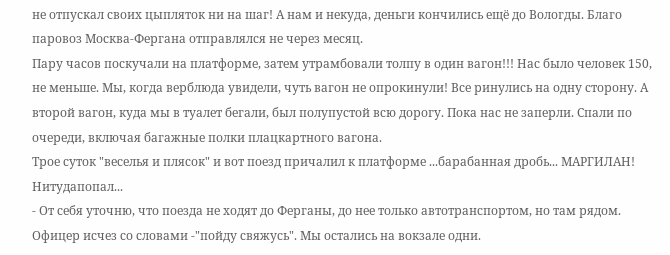не отпускал своих цыпляток ни на шаг! А нам и некуда, деньги кончились ещё до Вологды. Благо паровоз Москва-Фергана отправлялся не через месяц.
Пару часов поскучали на платформе, затем утрамбовали толпу в один вагон!!! Нас было человек 150, не меньше. Мы, когда верблюда увидели, чуть вагон не опрокинули! Все ринулись на одну сторону. А второй вагон, куда мы в туалет бегали, был полупустой всю дорогу. Пока нас не заперли. Спали по очереди, включая багажные полки плацкартного вагона.
Трое суток "веселья и плясок" и вот поезд причалил к платформе ...барабанная дробь... МАРГИЛАН! Нитудапопал...
- От себя уточню, что поезда не ходят до Ферганы, до нее только автотранспортом, но там рядом.
Офицер исчез со словами -"пойду свяжусь". Мы остались на вокзале одни.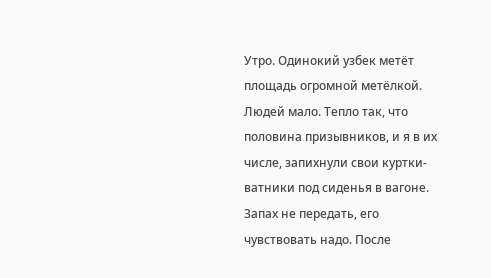Утро. Одинокий узбек метёт площадь огромной метёлкой. Людей мало. Тепло так, что половина призывников, и я в их числе, запихнули свои куртки-ватники под сиденья в вагоне.
Запах не передать, его чувствовать надо. После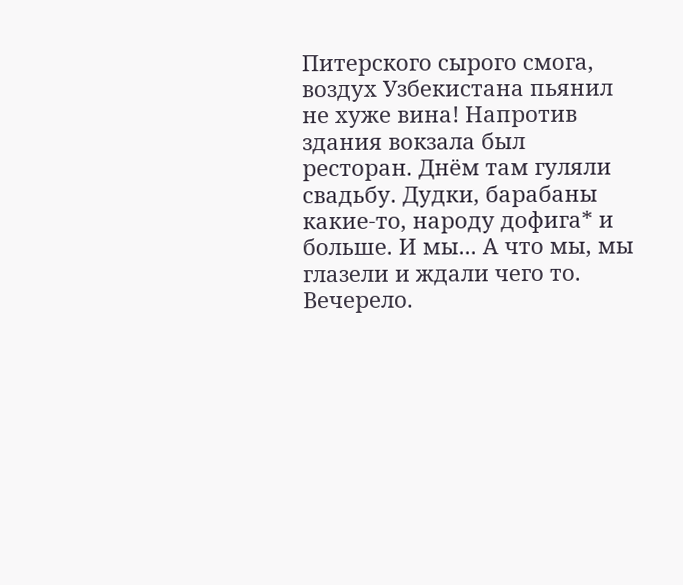Питерского сырого смога, воздух Узбекистана пьянил не хуже вина! Напротив здания вокзала был ресторан. Днём там гуляли свадьбу. Дудки, барабаны какие-то, народу дофига* и больше. И мы... А что мы, мы глазели и ждали чего то.
Вечерело.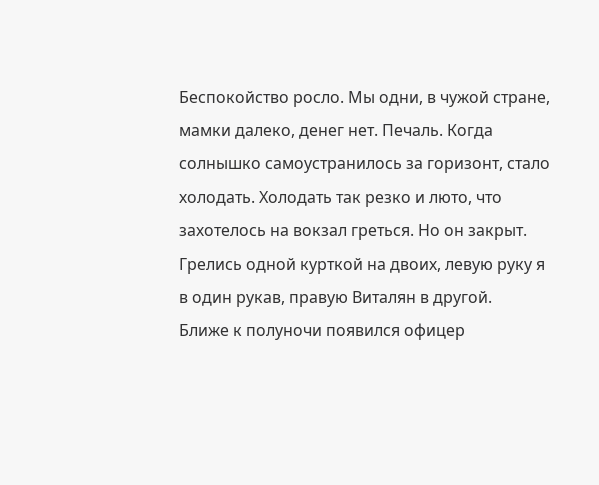Беспокойство росло. Мы одни, в чужой стране, мамки далеко, денег нет. Печаль. Когда солнышко самоустранилось за горизонт, стало холодать. Холодать так резко и люто, что захотелось на вокзал греться. Но он закрыт. Грелись одной курткой на двоих, левую руку я в один рукав, правую Виталян в другой.
Ближе к полуночи появился офицер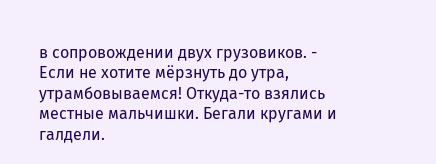в сопровождении двух грузовиков. - Если не хотите мёрзнуть до утра, утрамбовываемся! Откуда-то взялись местные мальчишки. Бегали кругами и галдели.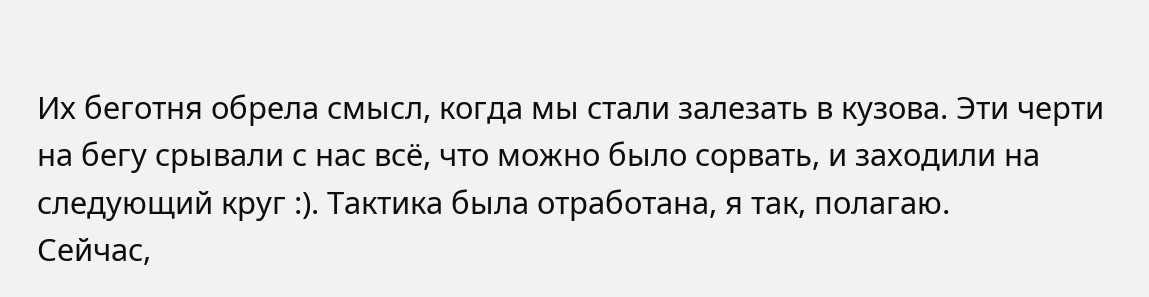Их беготня обрела смысл, когда мы стали залезать в кузова. Эти черти на бегу срывали с нас всё, что можно было сорвать, и заходили на следующий круг :). Тактика была отработана, я так, полагаю.
Сейчас,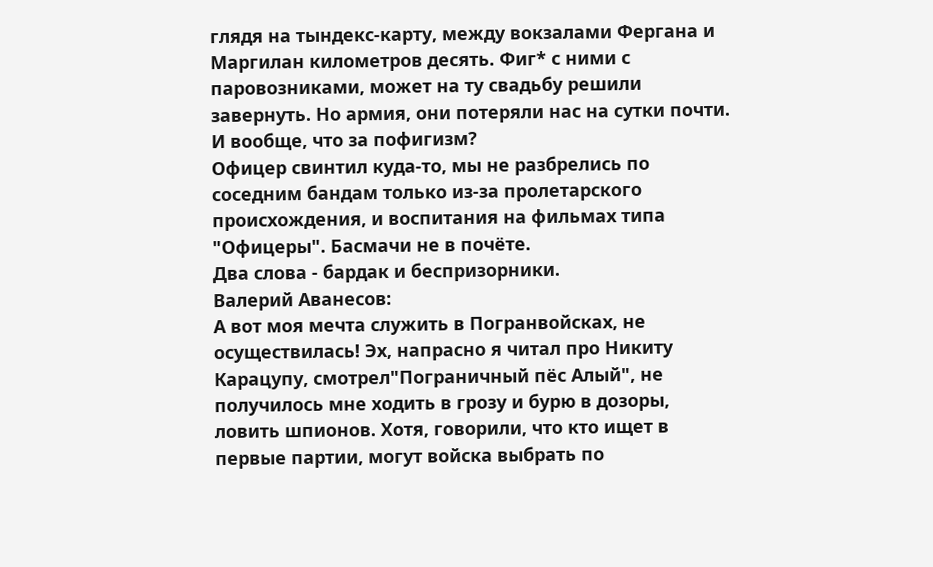глядя на тындекс-карту, между вокзалами Фергана и Маргилан километров десять. Фиг* с ними с паровозниками, может на ту свадьбу решили завернуть. Но армия, они потеряли нас на сутки почти. И вообще, что за пофигизм?
Офицер свинтил куда-то, мы не разбрелись по соседним бандам только из-за пролетарского происхождения, и воспитания на фильмах типа "Офицеры". Басмачи не в почёте.
Два слова - бардак и беспризорники.
Валерий Аванесов:
А вот моя мечта служить в Погранвойсках, не осуществилась! Эх, напрасно я читал про Никиту Карацупу, смотрел"Пограничный пëс Алый", не получилось мне ходить в грозу и бурю в дозоры, ловить шпионов. Хотя, говорили, что кто ищет в первые партии, могут войска выбрать по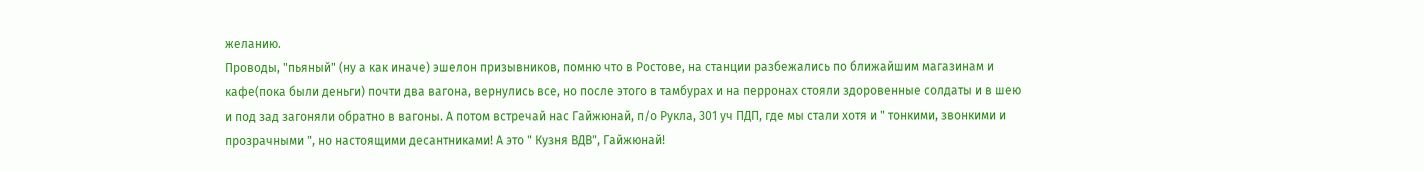желанию.
Проводы, "пьяный" (ну а как иначе) эшелон призывников, помню что в Ростове, на станции разбежались по ближайшим магазинам и кафе(пока были деньги) почти два вагона, вернулись все, но после этого в тамбурах и на перронах стояли здоровенные солдаты и в шею и под зад загоняли обратно в вагоны. А потом встречай нас Гайжюнай, п/о Рукла, 301 уч ПДП, где мы стали хотя и " тонкими, звонкими и прозрачными ", но настоящими десантниками! А это " Кузня ВДВ", Гайжюнай!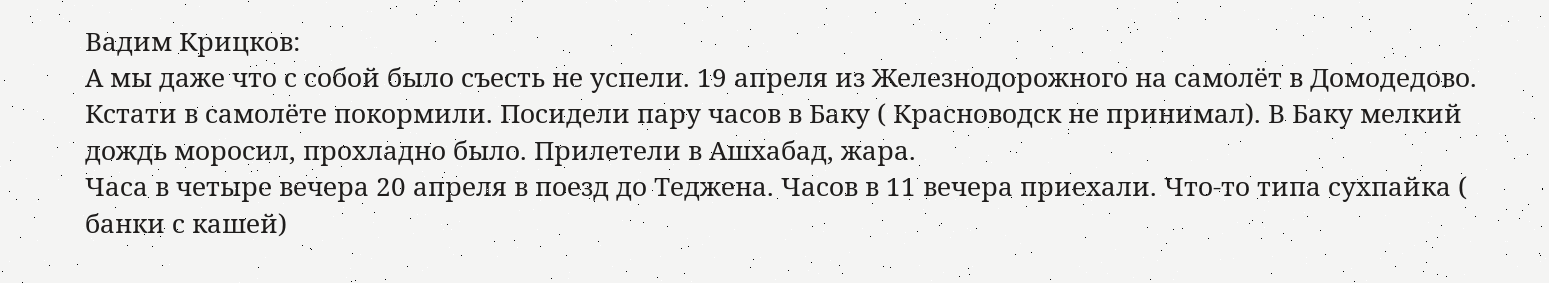Вадим Крицков:
А мы даже что с собой было съесть не успели. 19 апреля из Железнодорожного на самолёт в Домодедово. Кстати в самолёте покормили. Посидели пару часов в Баку ( Красноводск не принимал). В Баку мелкий дождь моросил, прохладно было. Прилетели в Ашхабад, жара.
Часа в четыре вечера 20 апреля в поезд до Теджена. Часов в 11 вечера приехали. Что-то типа сухпайка ( банки с кашей)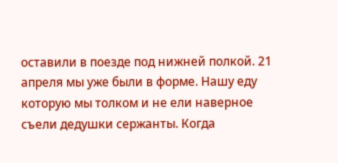оставили в поезде под нижней полкой. 21 апреля мы уже были в форме. Нашу еду которую мы толком и не ели наверное съели дедушки сержанты. Когда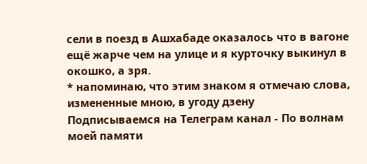сели в поезд в Ашхабаде оказалось что в вагоне ещё жарче чем на улице и я курточку выкинул в окошко, а зря.
* напоминаю, что этим знаком я отмечаю слова, измененные мною, в угоду дзену
Подписываемся на Телеграм канал - По волнам моей памяти